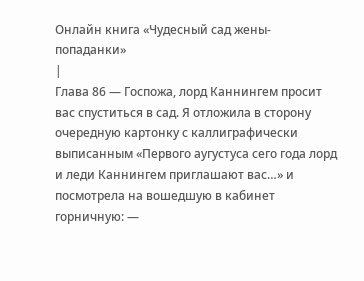Онлайн книга «Чудесный сад жены-попаданки»
|
Глава 86 — Госпожа, лорд Каннингем просит вас спуститься в сад. Я отложила в сторону очередную картонку с каллиграфически выписанным «Первого аугустуса сего года лорд и леди Каннингем приглашают вас…» и посмотрела на вошедшую в кабинет горничную: —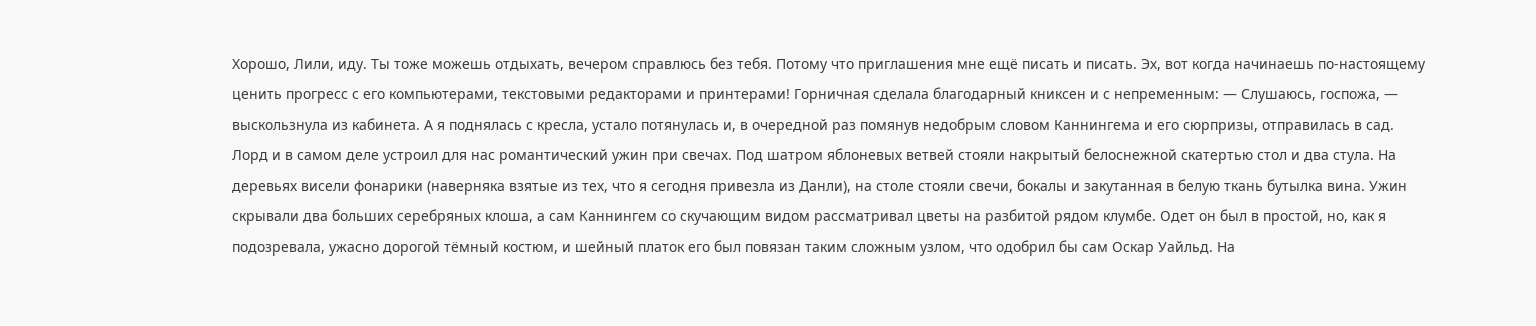Хорошо, Лили, иду. Ты тоже можешь отдыхать, вечером справлюсь без тебя. Потому что приглашения мне ещё писать и писать. Эх, вот когда начинаешь по-настоящему ценить прогресс с его компьютерами, текстовыми редакторами и принтерами! Горничная сделала благодарный книксен и с непременным: — Слушаюсь, госпожа, — выскользнула из кабинета. А я поднялась с кресла, устало потянулась и, в очередной раз помянув недобрым словом Каннингема и его сюрпризы, отправилась в сад. Лорд и в самом деле устроил для нас романтический ужин при свечах. Под шатром яблоневых ветвей стояли накрытый белоснежной скатертью стол и два стула. На деревьях висели фонарики (наверняка взятые из тех, что я сегодня привезла из Данли), на столе стояли свечи, бокалы и закутанная в белую ткань бутылка вина. Ужин скрывали два больших серебряных клоша, а сам Каннингем со скучающим видом рассматривал цветы на разбитой рядом клумбе. Одет он был в простой, но, как я подозревала, ужасно дорогой тёмный костюм, и шейный платок его был повязан таким сложным узлом, что одобрил бы сам Оскар Уайльд. На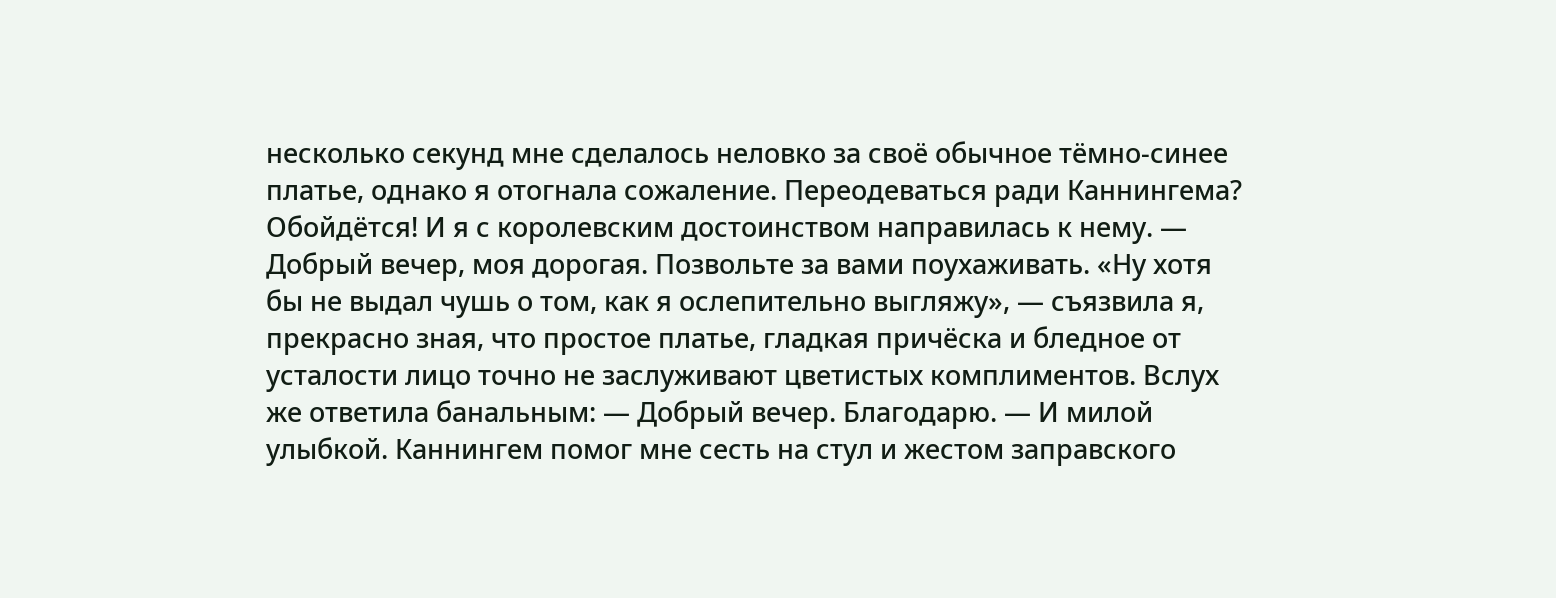несколько секунд мне сделалось неловко за своё обычное тёмно-синее платье, однако я отогнала сожаление. Переодеваться ради Каннингема? Обойдётся! И я с королевским достоинством направилась к нему. — Добрый вечер, моя дорогая. Позвольте за вами поухаживать. «Ну хотя бы не выдал чушь о том, как я ослепительно выгляжу», — съязвила я, прекрасно зная, что простое платье, гладкая причёска и бледное от усталости лицо точно не заслуживают цветистых комплиментов. Вслух же ответила банальным: — Добрый вечер. Благодарю. — И милой улыбкой. Каннингем помог мне сесть на стул и жестом заправского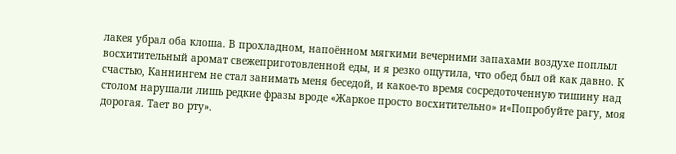лакея убрал оба клоша. В прохладном, напоённом мягкими вечерними запахами воздухе поплыл восхитительный аромат свежеприготовленной еды, и я резко ощутила, что обед был ой как давно. К счастью, Каннингем не стал занимать меня беседой, и какое-то время сосредоточенную тишину над столом нарушали лишь редкие фразы вроде «Жаркое просто восхитительно» и«Попробуйте рагу, моя дорогая. Тает во рту».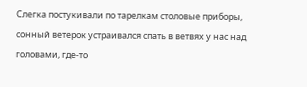Слегка постукивали по тарелкам столовые приборы, сонный ветерок устраивался спать в ветвях у нас над головами, где-то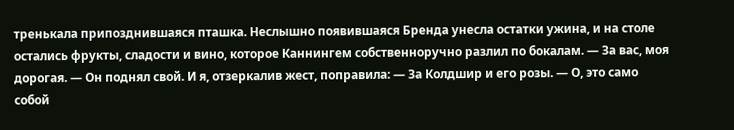тренькала припозднившаяся пташка. Неслышно появившаяся Бренда унесла остатки ужина, и на столе остались фрукты, сладости и вино, которое Каннингем собственноручно разлил по бокалам. — За вас, моя дорогая. — Он поднял свой. И я, отзеркалив жест, поправила: — За Колдшир и его розы. — О, это само собой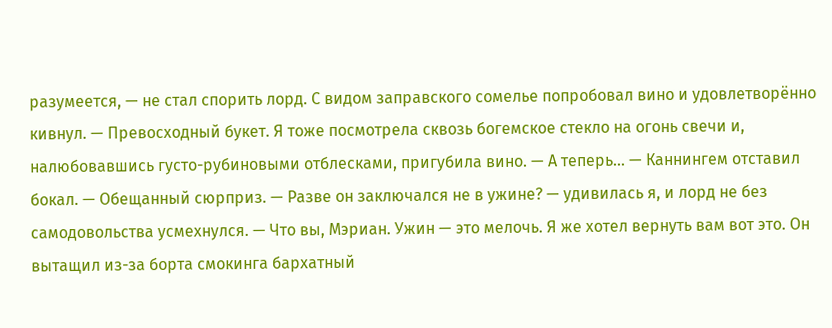разумеется, — не стал спорить лорд. С видом заправского сомелье попробовал вино и удовлетворённо кивнул. — Превосходный букет. Я тоже посмотрела сквозь богемское стекло на огонь свечи и, налюбовавшись густо-рубиновыми отблесками, пригубила вино. — А теперь… — Каннингем отставил бокал. — Обещанный сюрприз. — Разве он заключался не в ужине? — удивилась я, и лорд не без самодовольства усмехнулся. — Что вы, Мэриан. Ужин — это мелочь. Я же хотел вернуть вам вот это. Он вытащил из-за борта смокинга бархатный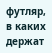футляр, в каких держат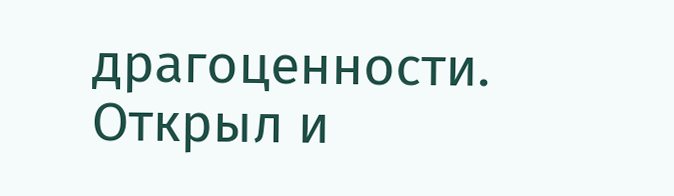драгоценности. Открыл и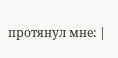протянул мне: |